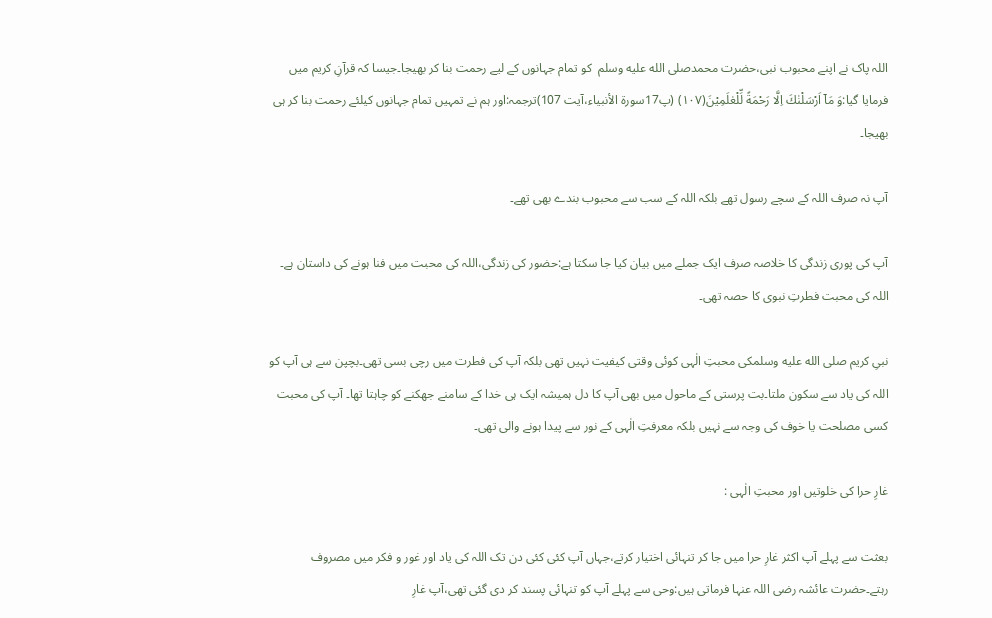اللہ پاک نے اپنے محبوب نبی،حضرت محمدصلى الله عليه وسلم  کو تمام جہانوں کے لیے رحمت بنا کر بھیجا۔جیسا کہ قرآنِ کریم میں فرمایا گیا:وَ مَاۤ اَرْسَلْنٰكَ اِلَّا رَحْمَةً لِّلْعٰلَمِیْنَ(۱۰۷) (پ17سورۃ الأنبیاء،آیت 107)ترجمہ:اور ہم نے تمہیں تمام جہانوں کیلئے رحمت بنا کر ہی بھیجا۔

آپ نہ صرف اللہ کے سچے رسول تھے بلکہ اللہ کے سب سے محبوب بندے بھی تھے۔

آپ کی پوری زندگی کا خلاصہ صرف ایک جملے میں بیان کیا جا سکتا ہے:حضور کی زندگی،اللہ کی محبت میں فنا ہونے کی داستان ہے۔ اللہ کی محبت فطرتِ نبوی کا حصہ تھی۔

نبیِ کریم صلى الله عليه وسلمکی محبتِ الٰہی کوئی وقتی کیفیت نہیں تھی بلکہ آپ کی فطرت میں رچی بسی تھی۔بچپن سے ہی آپ کو اللہ کی یاد سے سکون ملتا۔بت پرستی کے ماحول میں بھی آپ کا دل ہمیشہ ایک ہی خدا کے سامنے جھکنے کو چاہتا تھا۔ آپ کی محبت کسی مصلحت یا خوف کی وجہ سے نہیں بلکہ معرفتِ الٰہی کے نور سے پیدا ہونے والی تھی۔

غارِ حرا کی خلوتیں اور محبتِ الٰہی :

بعثت سے پہلے آپ اکثر غارِ حرا میں جا کر تنہائی اختیار کرتے،جہاں آپ کئی کئی دن تک اللہ کی یاد اور غور و فکر میں مصروف رہتے۔حضرت عائشہ رضی اللہ عنہا فرماتی ہیں:وحی سے پہلے آپ کو تنہائی پسند کر دی گئی تھی،آپ غارِ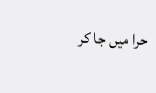حرا میں جا کر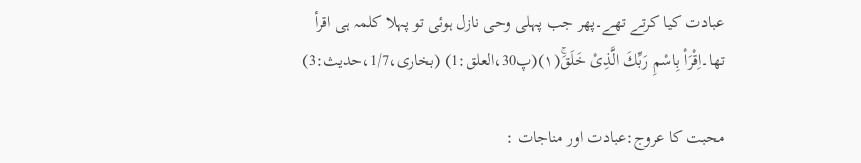عبادت کیا کرتے تھے۔پھر جب پہلی وحی نازل ہوئی تو پہلا کلمہ ہی اقرأ تھا۔اِقْرَاْ بِاسْمِ رَبِّكَ الَّذِیْ خَلَقَۚ(۱)(پ30،العلق:1) (بخاری،1/7،حدیث:3)

محبت کا عروج:عبادت اور مناجات :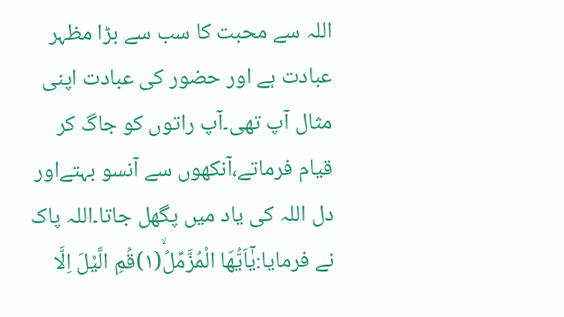اللہ سے محبت کا سب سے بڑا مظہر عبادت ہے اور حضور کی عبادت اپنی مثال آپ تھی۔آپ راتوں کو جاگ کر قیام فرماتے،آنکھوں سے آنسو بہتےاور دل اللہ کی یاد میں پگھل جاتا۔اللہ پاک نے فرمایا:یٰۤاَیُّهَا الْمُزَّمِّلُۙ(۱)قُمِ الَّیْلَ اِلَّا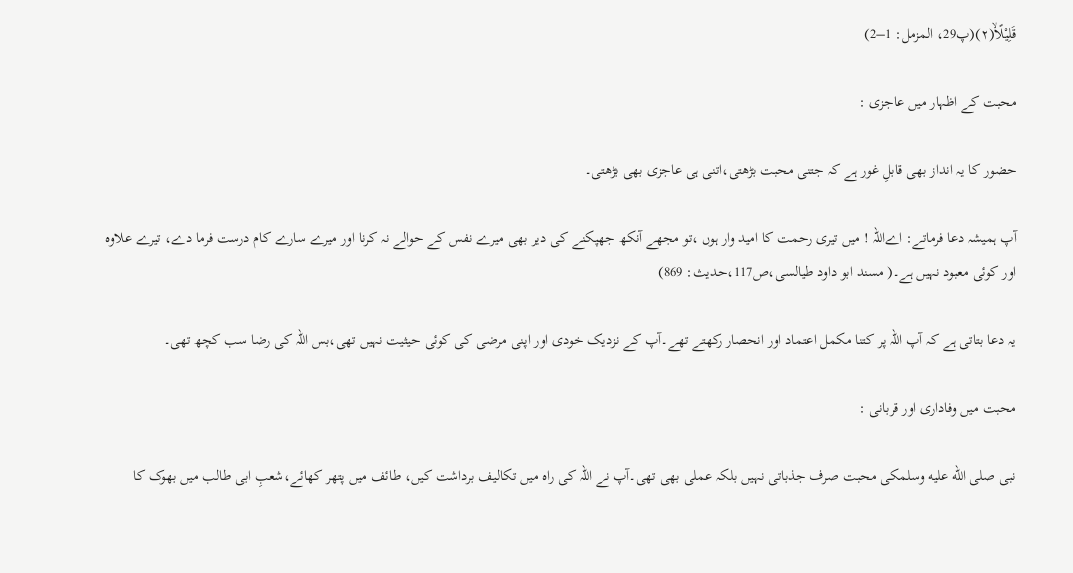قَلِیْلًاۙ(۲)(پ29، المزمل: 1–2)

محبت کے اظہار میں عاجزی :

حضور کا یہ انداز بھی قابلِ غور ہے کہ جتنی محبت بڑھتی،اتنی ہی عاجزی بھی بڑھتی۔

آپ ہمیشہ دعا فرماتے: اےاللہ ! میں تیری رحمت کا امید وار ہوں ،تو مجھے آنکھ جھپکنے کی دیر بھی میرے نفس کے حوالے نہ کرنا اور میرے سارے کام درست فرما دے، تیرے علاوہ اور کوئی معبود نہیں ہے۔( مسند ابو داود طیالسی،ص117،حدیث: 869)

یہ دعا بتاتی ہے کہ آپ اللہ پر کتنا مکمل اعتماد اور انحصار رکھتے تھے۔آپ کے نزدیک خودی اور اپنی مرضی کی کوئی حیثیت نہیں تھی،بس اللہ کی رضا سب کچھ تھی۔

محبت میں وفاداری اور قربانی :

نبی صلى الله عليه وسلمکی محبت صرف جذباتی نہیں بلکہ عملی بھی تھی۔آپ نے اللہ کی راہ میں تکالیف برداشت کیں، طائف میں پتھر کھائے،شعبِ ابی طالب میں بھوک کا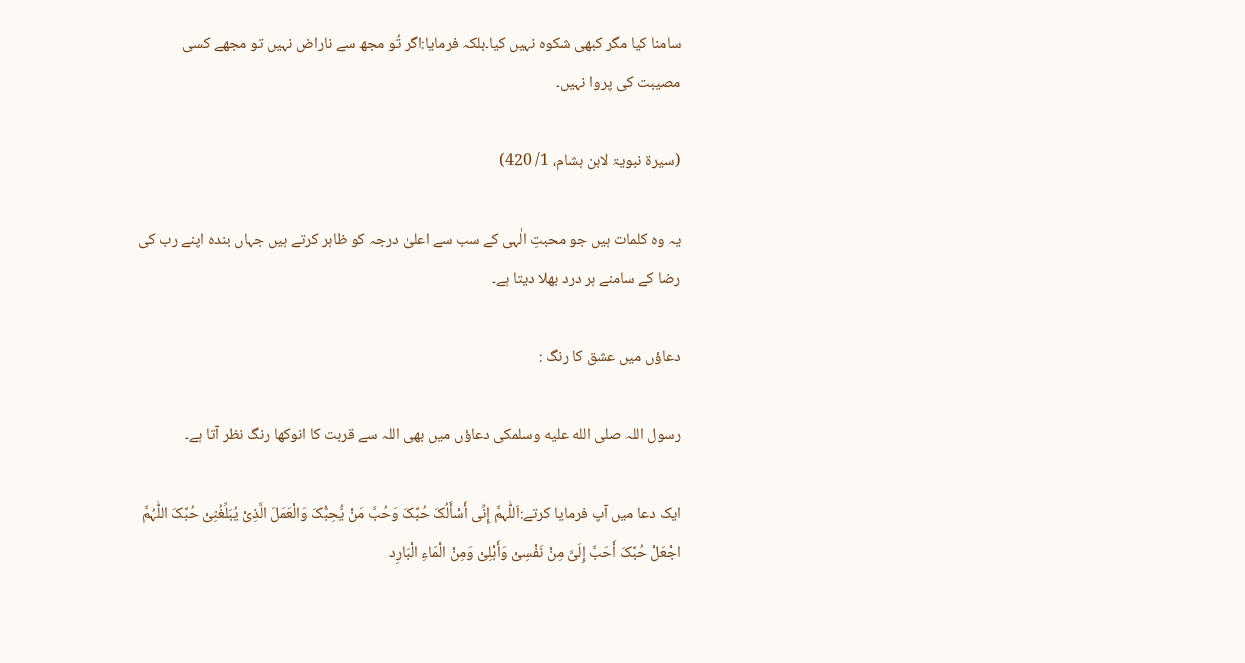سامنا کیا مگر کبھی شکوہ نہیں کیا۔بلکہ فرمایا:اگر تُو مجھ سے ناراض نہیں تو مجھے کسی مصیبت کی پروا نہیں۔

(سیرۃ نبویۃ لابن ہشام، 1/ 420)

یہ وہ کلمات ہیں جو محبتِ الٰہی کے سب سے اعلیٰ درجہ کو ظاہر کرتے ہیں جہاں بندہ اپنے رب کی رضا کے سامنے ہر درد بھلا دیتا ہے۔

دعاؤں میں عشق کا رنگ :

رسول اللہ صلى الله عليه وسلمکی دعاؤں میں بھی اللہ سے قربت کا انوکھا رنگ نظر آتا ہے۔

ایک دعا میں آپ فرمایا کرتے:اَللّٰہمَّ إِنِّی أَسْأَلُکَ حُبَّکَ وَحُبَّ مَنْ یُّحِبُّکَ وَالْعَمَلَ الَّذِیْ یُبَلِّغُنِیْ حُبَّکَ اللّٰہُمَّ اجْعَلْ حُبَّکَ أَحَبَّ إِلَیَّ مِنْ نَفْسِیْ وَأَہْلِیْ وَمِنْ الْمَاءِ الْبَارِد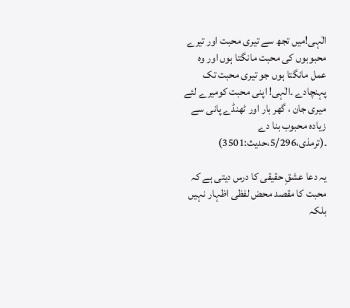الٰہی!میں تجھ سے تیری محبت اور تیرے محبوبوں کی محبت مانگتا ہوں اور وہ عمل مانگتا ہوں جو تیری محبت تک پہنچادے ۔الٰہی! اپنی محبت کومیرے لئے میری جان ، گھر بار اور ٹھنڈے پانی سے زیادہ محبوب بنا دے ۔(ترمذی،5/296،حدیث:3501)

یہ دعا عشقِ حقیقی کا درس دیتی ہے کہ محبت کا مقصد محض لفظی اظہار نہیں بلکہ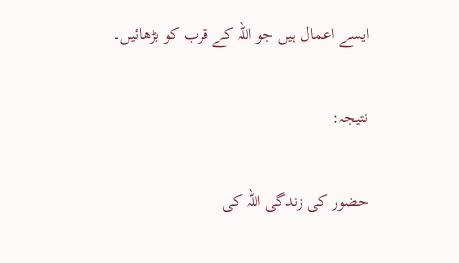ایسے اعمال ہیں جو اللہ کے قرب کو بڑھائیں۔

نتیجہ:

حضور کی زندگی اللہ کی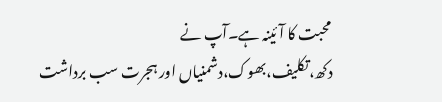محبت کا آئینہ ہے۔آپ نے دکھ،تکلیف،بھوک،دشمنیاں اور ہجرت سب برداشت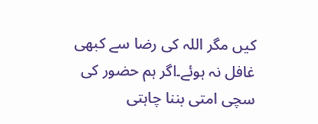کیں مگر اللہ کی رضا سے کبھی غافل نہ ہوئے۔اگر ہم حضور کی سچی امتی بننا چاہتی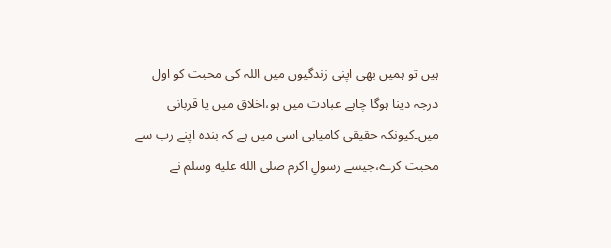ہیں تو ہمیں بھی اپنی زندگیوں میں اللہ کی محبت کو اول درجہ دینا ہوگا چاہے عبادت میں ہو،اخلاق میں یا قربانی میں۔کیونکہ حقیقی کامیابی اسی میں ہے کہ بندہ اپنے رب سے محبت کرے،جیسے رسولِ اکرم صلى الله عليه وسلم نے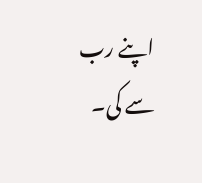اپنے رب سے کی۔